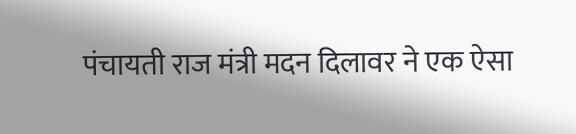पंचायती राज मंत्री मदन दिलावर ने एक ऐसा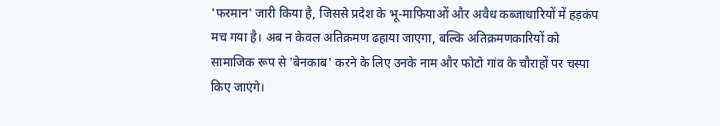'फरमान' जारी किया है, जिससे प्रदेश के भू-माफियाओं और अवैध कब्जाधारियों में हड़कंप मच गया है। अब न केवल अतिक्रमण ढहाया जाएगा, बल्कि अतिक्रमणकारियों को सामाजिक रूप से 'बेनकाब' करने के लिए उनके नाम और फोटो गांव के चौराहों पर चस्पा किए जाएंगे।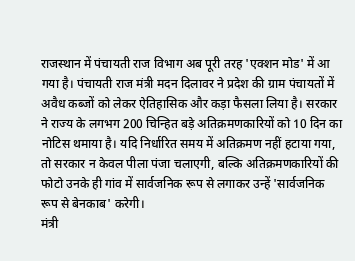राजस्थान में पंचायती राज विभाग अब पूरी तरह 'एक्शन मोड' में आ गया है। पंचायती राज मंत्री मदन दिलावर ने प्रदेश की ग्राम पंचायतों में अवैध कब्जों को लेकर ऐतिहासिक और कड़ा फैसला लिया है। सरकार ने राज्य के लगभग 200 चिन्हित बड़े अतिक्रमणकारियों को 10 दिन का नोटिस थमाया है। यदि निर्धारित समय में अतिक्रमण नहीं हटाया गया, तो सरकार न केवल पीला पंजा चलाएगी, बल्कि अतिक्रमणकारियों की फोटो उनके ही गांव में सार्वजनिक रूप से लगाकर उन्हें 'सार्वजनिक रूप से बेनकाब' करेगी।
मंत्री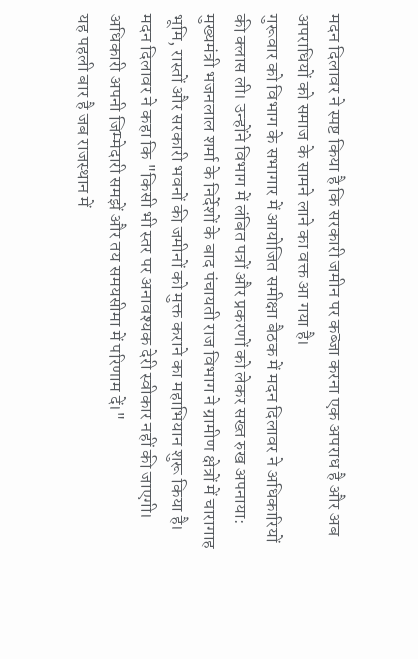मदन दिलावर ने स्पष्ट किया है कि सरकारी जमीन पर कब्जा करना एक अपराध है और अब अपराधियों को समाज के सामने लाने का वक्त आ गया है।
गुरूवार को विभाग के सभागार में आयोजित समीक्षा बैठक में मदन दिलावर ने अधिकारियों की क्लास ली। उन्होंने विभाग में लंबित पत्रों और प्रकरणों को लेकर सख्त रुख अपनाया:
मुख्यमंत्री भजनलाल शर्मा के निर्देशों के बाद पंचायती राज विभाग ने ग्रामीण क्षेत्रों में चारागाह भूमि, रास्तों और सरकारी भवनों की जमीनों को मुक्त कराने का महाभियान शुरू किया है। मदन दिलावर ने कहा कि "किसी भी स्तर पर अनावश्यक देरी स्वीकार नहीं की जाएगी। अधिकारी अपनी जिम्मेदारी समझें और तय समयसीमा में परिणाम दें।"
यह पहली बार है जब राजस्थान में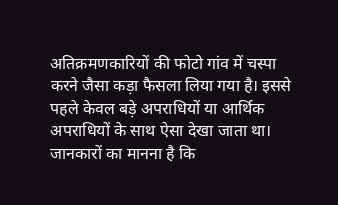अतिक्रमणकारियों की फोटो गांव में चस्पा करने जैसा कड़ा फैसला लिया गया है। इससे पहले केवल बड़े अपराधियों या आर्थिक अपराधियों के साथ ऐसा देखा जाता था। जानकारों का मानना है कि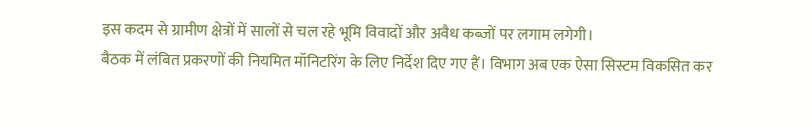इस कदम से ग्रामीण क्षेत्रों में सालों से चल रहे भूमि विवादों और अवैध कब्जों पर लगाम लगेगी।
बैठक में लंबित प्रकरणों की नियमित मॉनिटरिंग के लिए निर्देश दिए गए हैं। विभाग अब एक ऐसा सिस्टम विकसित कर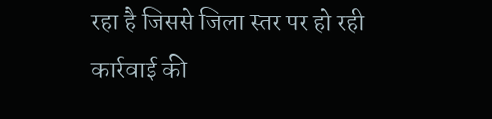रहा है जिससे जिला स्तर पर हो रही कार्रवाई की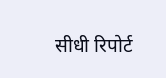सीधी रिपोर्ट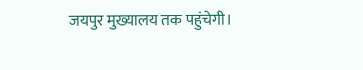जयपुर मुख्यालय तक पहुंचेगी।